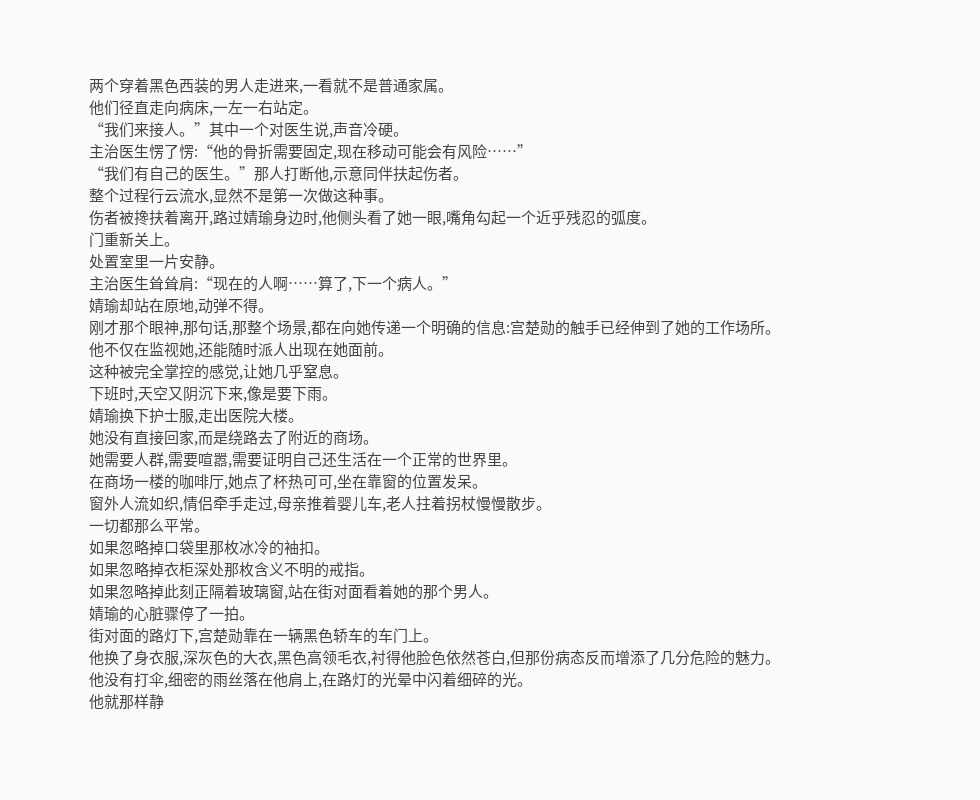两个穿着黑色西装的男人走进来,一看就不是普通家属。
他们径直走向病床,一左一右站定。
“我们来接人。”其中一个对医生说,声音冷硬。
主治医生愣了愣:“他的骨折需要固定,现在移动可能会有风险……”
“我们有自己的医生。”那人打断他,示意同伴扶起伤者。
整个过程行云流水,显然不是第一次做这种事。
伤者被搀扶着离开,路过婧瑜身边时,他侧头看了她一眼,嘴角勾起一个近乎残忍的弧度。
门重新关上。
处置室里一片安静。
主治医生耸耸肩:“现在的人啊……算了,下一个病人。”
婧瑜却站在原地,动弹不得。
刚才那个眼神,那句话,那整个场景,都在向她传递一个明确的信息:宫楚勋的触手已经伸到了她的工作场所。
他不仅在监视她,还能随时派人出现在她面前。
这种被完全掌控的感觉,让她几乎窒息。
下班时,天空又阴沉下来,像是要下雨。
婧瑜换下护士服,走出医院大楼。
她没有直接回家,而是绕路去了附近的商场。
她需要人群,需要喧嚣,需要证明自己还生活在一个正常的世界里。
在商场一楼的咖啡厅,她点了杯热可可,坐在靠窗的位置发呆。
窗外人流如织,情侣牵手走过,母亲推着婴儿车,老人拄着拐杖慢慢散步。
一切都那么平常。
如果忽略掉口袋里那枚冰冷的袖扣。
如果忽略掉衣柜深处那枚含义不明的戒指。
如果忽略掉此刻正隔着玻璃窗,站在街对面看着她的那个男人。
婧瑜的心脏骤停了一拍。
街对面的路灯下,宫楚勋靠在一辆黑色轿车的车门上。
他换了身衣服,深灰色的大衣,黑色高领毛衣,衬得他脸色依然苍白,但那份病态反而增添了几分危险的魅力。
他没有打伞,细密的雨丝落在他肩上,在路灯的光晕中闪着细碎的光。
他就那样静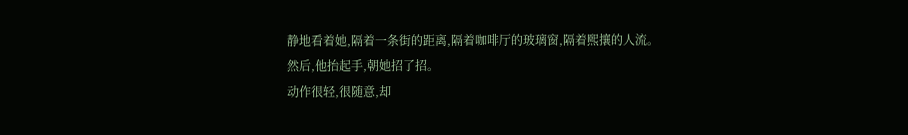静地看着她,隔着一条街的距离,隔着咖啡厅的玻璃窗,隔着熙攘的人流。
然后,他抬起手,朝她招了招。
动作很轻,很随意,却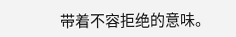带着不容拒绝的意味。